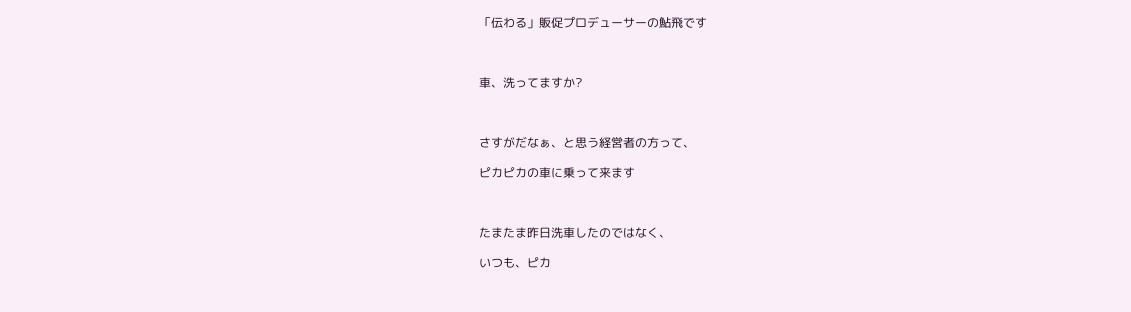「伝わる」販促プロデューサーの鮎飛です



車、洗ってますか?



さすがだなぁ、と思う経営者の方って、

ピカピカの車に乗って来ます



たまたま昨日洗車したのではなく、

いつも、ピカ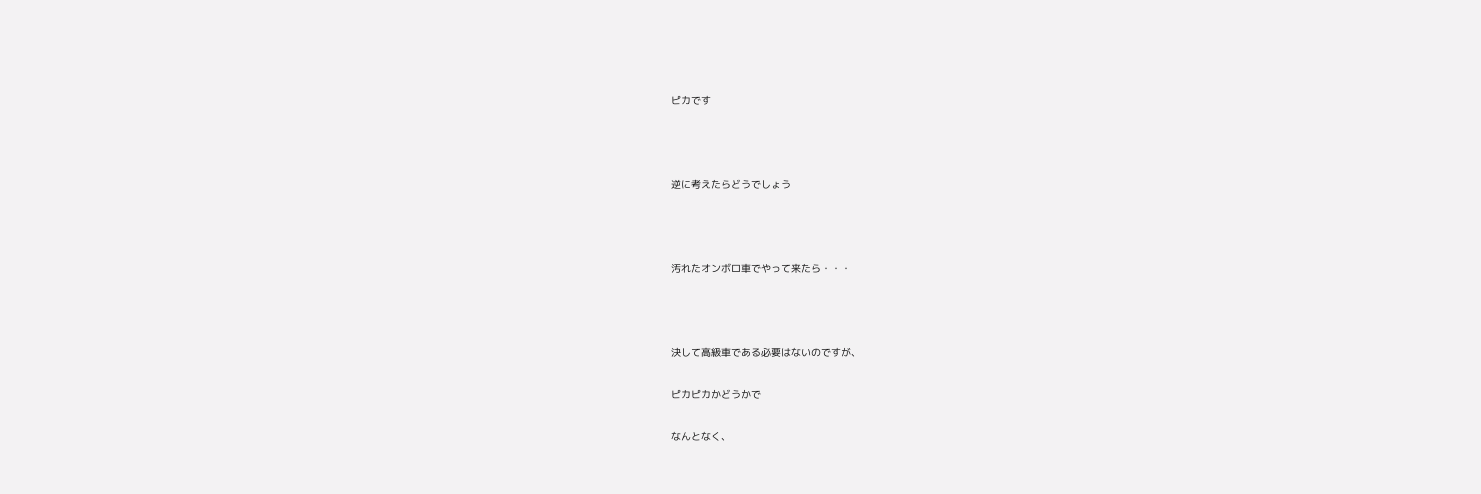ピカです



逆に考えたらどうでしょう



汚れたオンボロ車でやって来たら・・・



決して高級車である必要はないのですが、

ピカピカかどうかで

なんとなく、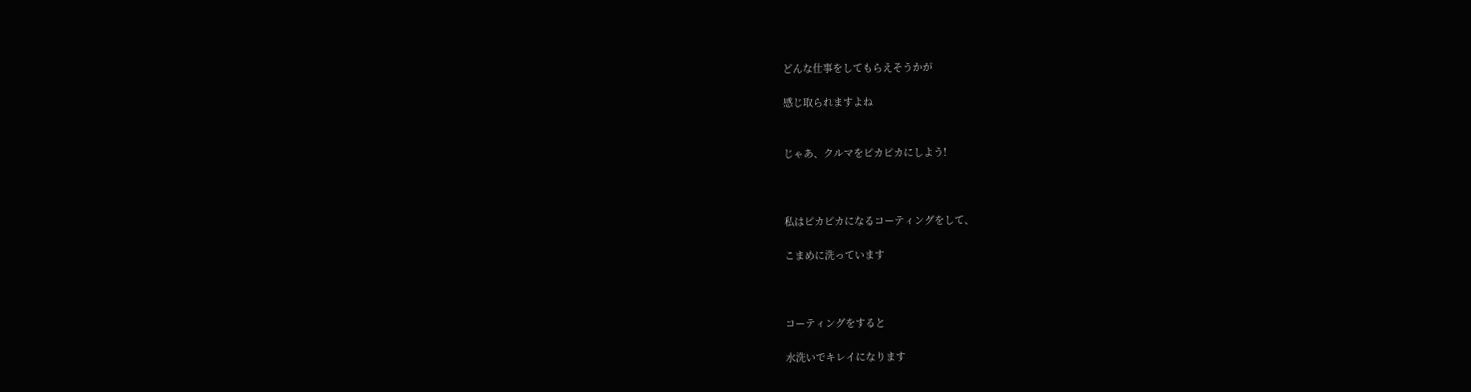どんな仕事をしてもらえそうかが

感じ取られますよね


じゃあ、クルマをピカピカにしよう!



私はピカピカになるコーティングをして、

こまめに洗っています



コーティングをすると

水洗いでキレイになります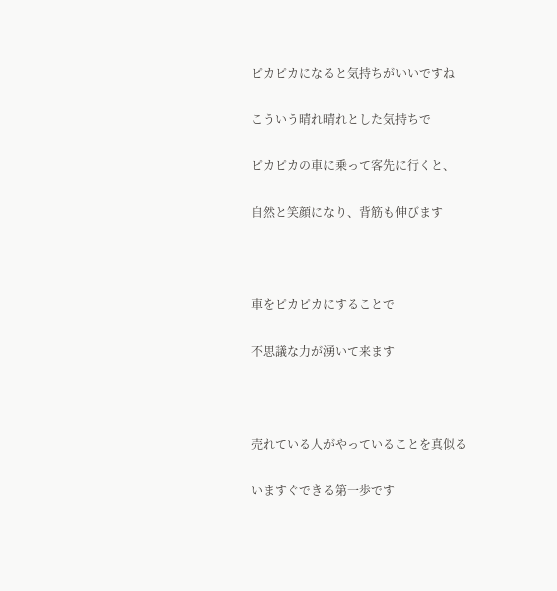ピカピカになると気持ちがいいですね

こういう晴れ晴れとした気持ちで

ピカピカの車に乗って客先に行くと、

自然と笑顔になり、背筋も伸びます



車をピカピカにすることで

不思議な力が湧いて来ます



売れている人がやっていることを真似る

いますぐできる第一歩です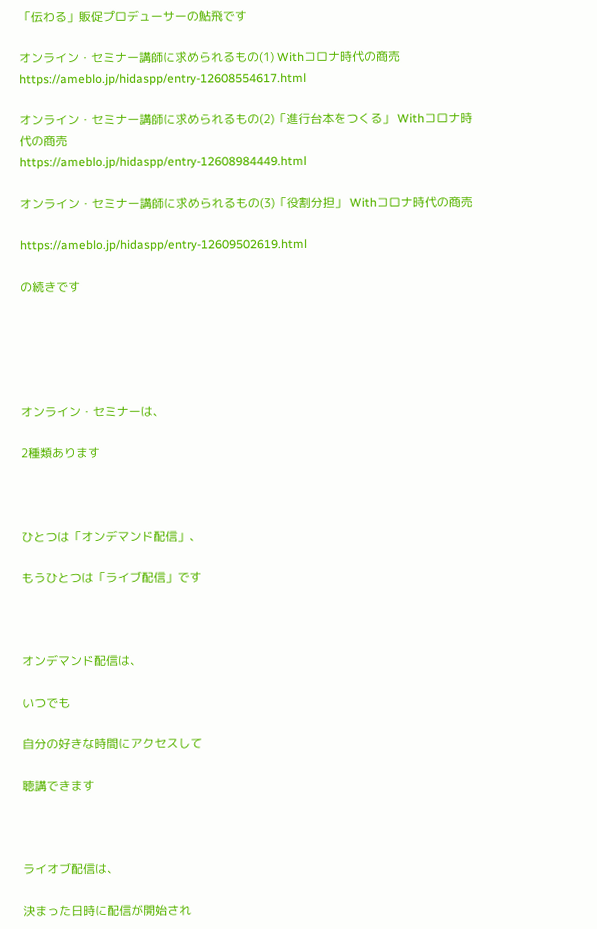「伝わる」販促プロデューサーの鮎飛です

オンライン・セミナー講師に求められるもの(1) Withコロナ時代の商売
https://ameblo.jp/hidaspp/entry-12608554617.html

オンライン・セミナー講師に求められるもの(2)「進行台本をつくる」 Withコロナ時代の商売
https://ameblo.jp/hidaspp/entry-12608984449.html

オンライン・セミナー講師に求められるもの(3)「役割分担」 Withコロナ時代の商売

https://ameblo.jp/hidaspp/entry-12609502619.html

の続きです





オンライン・セミナーは、

2種類あります



ひとつは「オンデマンド配信」、

もうひとつは「ライブ配信」です



オンデマンド配信は、

いつでも

自分の好きな時間にアクセスして

聴講できます



ライオブ配信は、

決まった日時に配信が開始され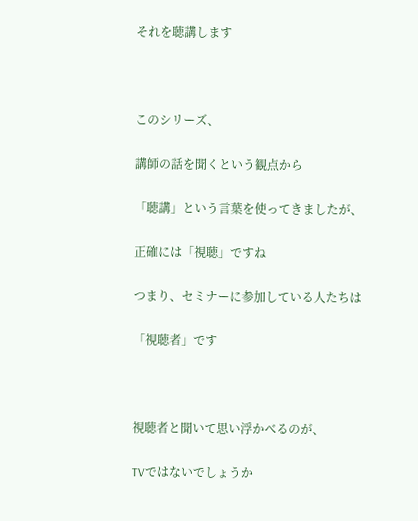それを聴講します



このシリーズ、

講師の話を聞くという観点から

「聴講」という言葉を使ってきましたが、

正確には「視聴」ですね

つまり、セミナーに参加している人たちは

「視聴者」です



視聴者と聞いて思い浮かべるのが、

TVではないでしょうか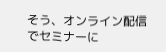そう、オンライン配信でセミナーに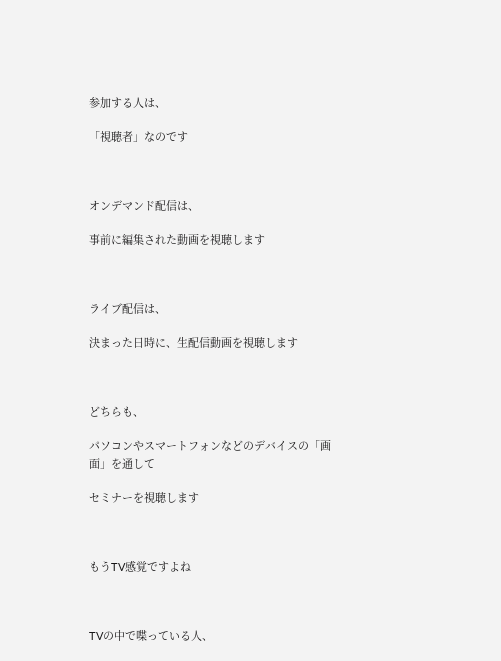参加する人は、

「視聴者」なのです



オンデマンド配信は、

事前に編集された動画を視聴します



ライブ配信は、

決まった日時に、生配信動画を視聴します



どちらも、

パソコンやスマートフォンなどのデバイスの「画面」を通して

セミナーを視聴します



もうTV感覚ですよね



TVの中で喋っている人、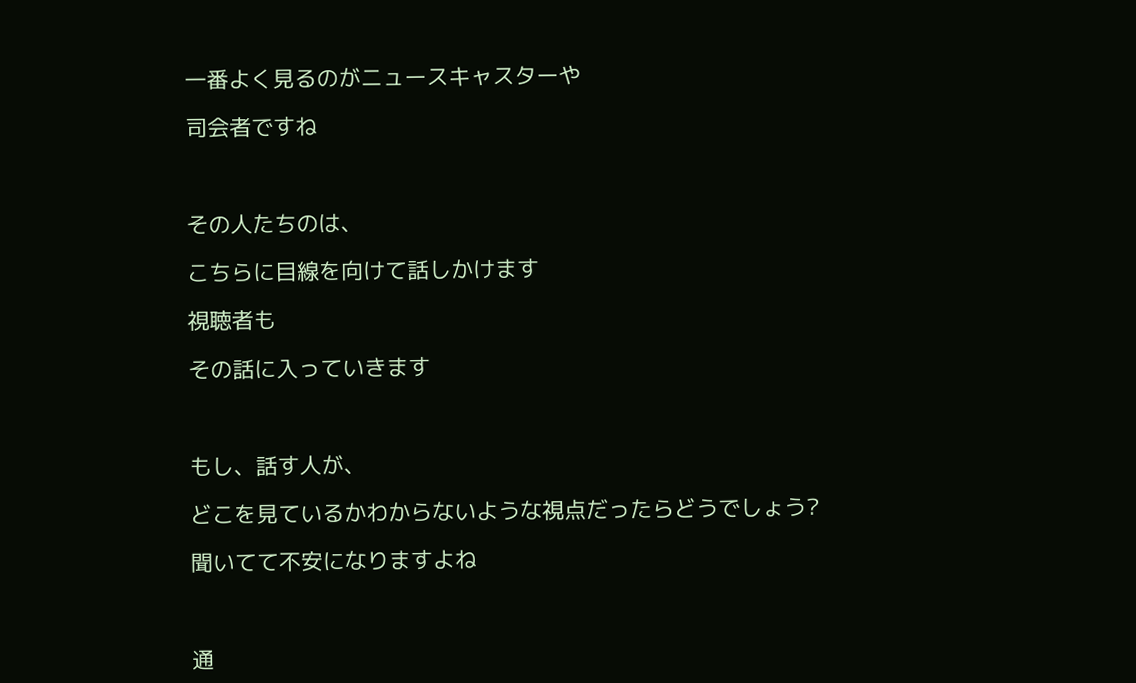一番よく見るのがニュースキャスターや

司会者ですね



その人たちのは、

こちらに目線を向けて話しかけます

視聴者も

その話に入っていきます



もし、話す人が、

どこを見ているかわからないような視点だったらどうでしょう?

聞いてて不安になりますよね



通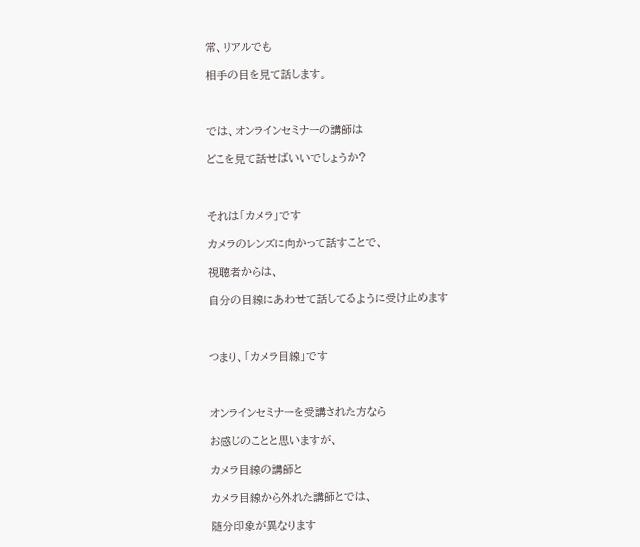常、リアルでも

相手の目を見て話します。



では、オンラインセミナーの講師は

どこを見て話せばいいでしょうか?



それは「カメラ」です

カメラのレンズに向かって話すことで、

視聴者からは、

自分の目線にあわせて話してるように受け止めます



つまり、「カメラ目線」です



オンラインセミナーを受講された方なら

お感じのことと思いますが、

カメラ目線の講師と

カメラ目線から外れた講師とでは、

随分印象が異なります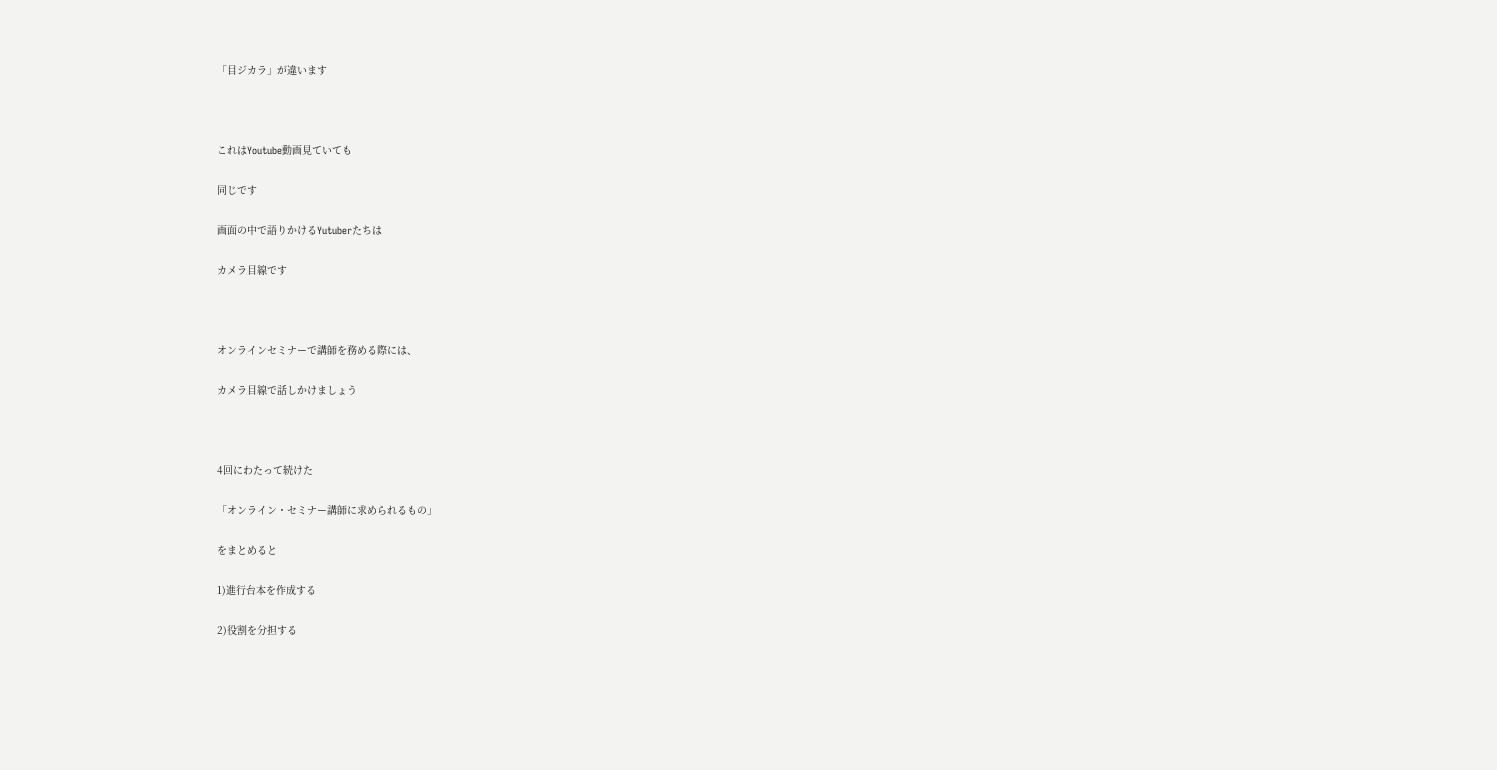「目ジカラ」が違います



これはYoutube動画見ていても

同じです

画面の中で語りかけるYutuberたちは

カメラ目線です



オンラインセミナーで講師を務める際には、

カメラ目線で話しかけましょう



4回にわたって続けた

「オンライン・セミナー講師に求められるもの」

をまとめると

1)進行台本を作成する

2)役割を分担する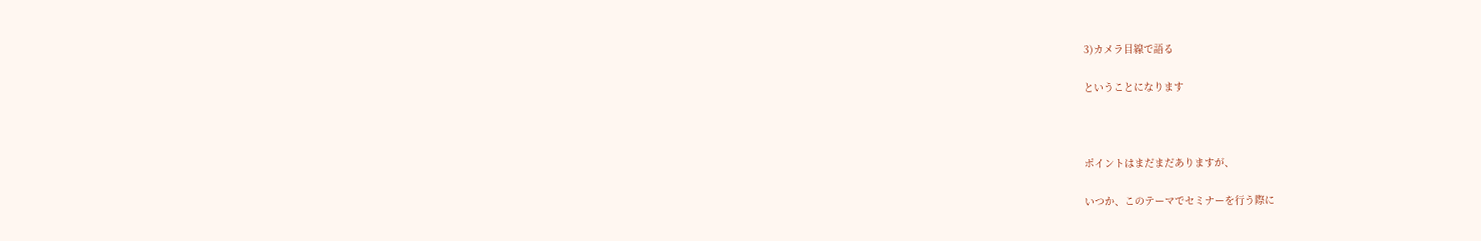3)カメラ目線で語る

ということになります



ポイントはまだまだありますが、

いつか、このテーマでセミナーを行う際に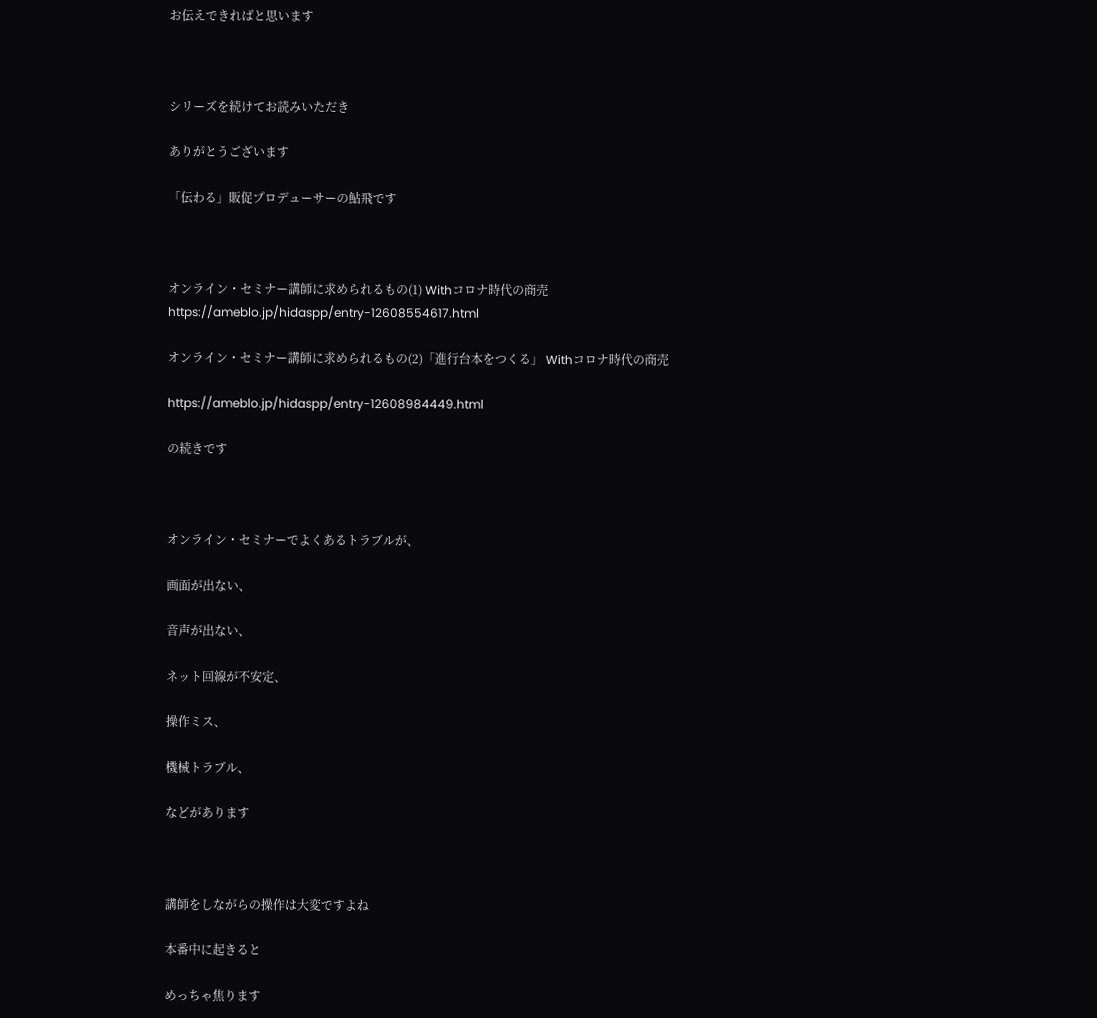お伝えできればと思います



シリーズを続けてお読みいただき

ありがとうございます

「伝わる」販促プロデューサーの鮎飛です



オンライン・セミナー講師に求められるもの(1) Withコロナ時代の商売
https://ameblo.jp/hidaspp/entry-12608554617.html

オンライン・セミナー講師に求められるもの(2)「進行台本をつくる」 Withコロナ時代の商売

https://ameblo.jp/hidaspp/entry-12608984449.html

の続きです



オンライン・セミナーでよくあるトラブルが、

画面が出ない、

音声が出ない、

ネット回線が不安定、

操作ミス、

機械トラブル、

などがあります



講師をしながらの操作は大変ですよね

本番中に起きると

めっちゃ焦ります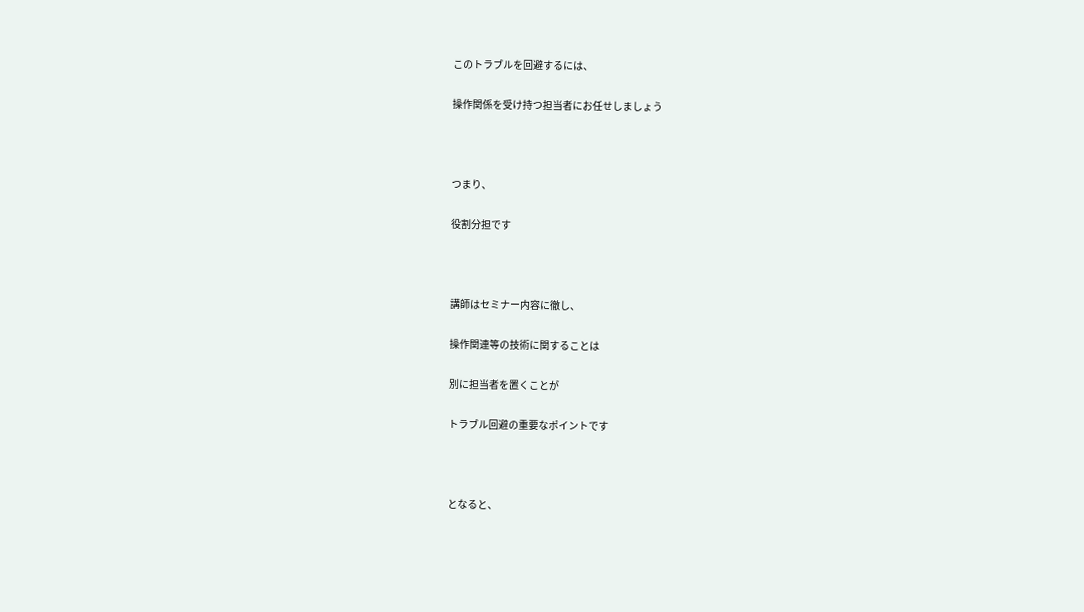このトラブルを回避するには、

操作関係を受け持つ担当者にお任せしましょう



つまり、

役割分担です



講師はセミナー内容に徹し、

操作関連等の技術に関することは

別に担当者を置くことが

トラブル回避の重要なポイントです



となると、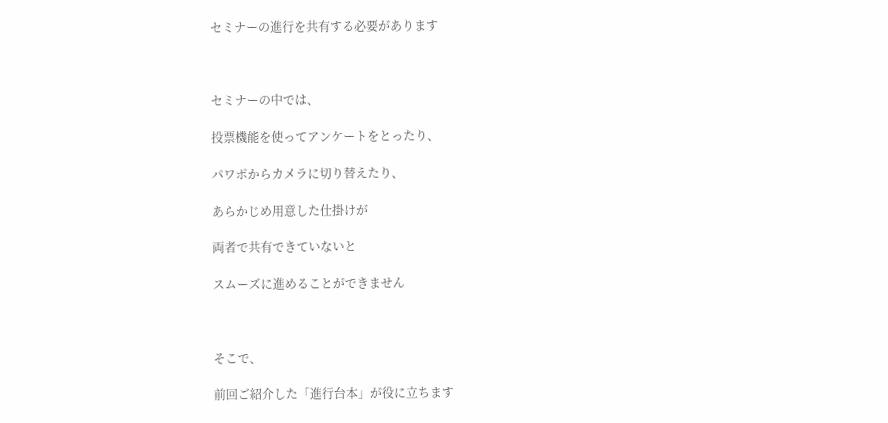セミナーの進行を共有する必要があります



セミナーの中では、

投票機能を使ってアンケートをとったり、

パワポからカメラに切り替えたり、

あらかじめ用意した仕掛けが

両者で共有できていないと

スムーズに進めることができません



そこで、

前回ご紹介した「進行台本」が役に立ちます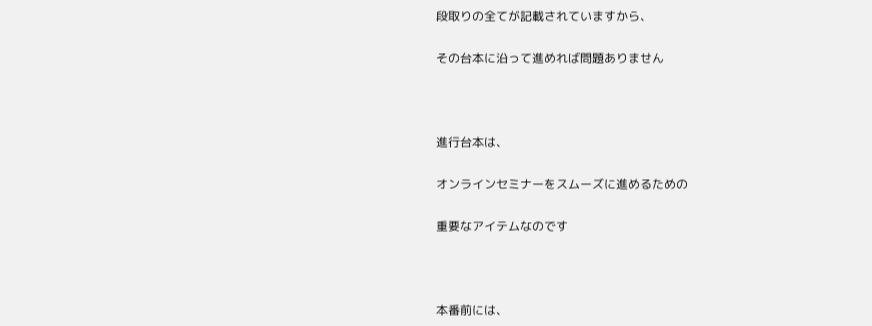段取りの全てが記載されていますから、

その台本に沿って進めれば問題ありません



進行台本は、

オンラインセミナーをスムーズに進めるための

重要なアイテムなのです



本番前には、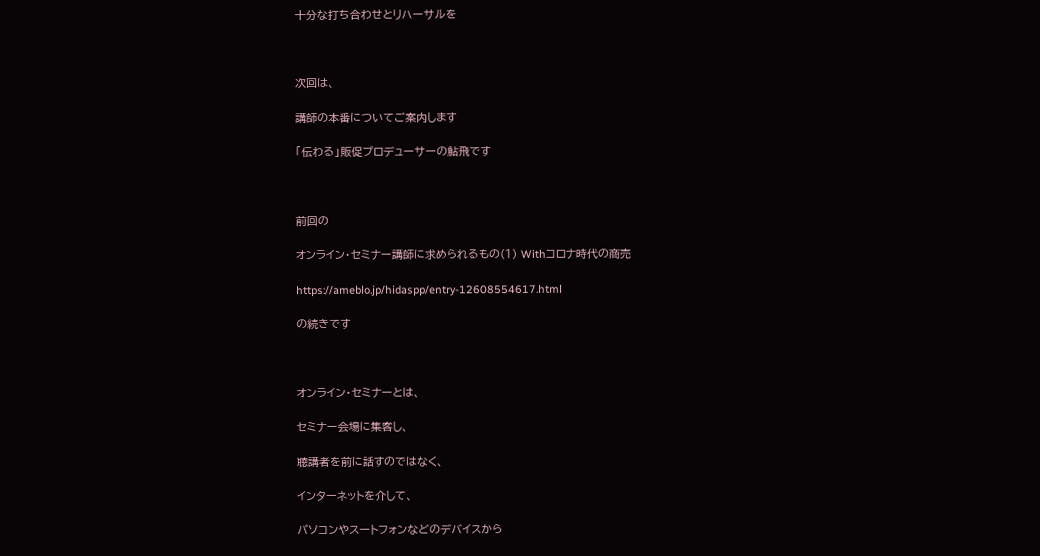十分な打ち合わせとリハーサルを



次回は、

講師の本番についてご案内します

「伝わる」販促プロデューサーの鮎飛です



前回の

オンライン・セミナー講師に求められるもの(1) Withコロナ時代の商売

https://ameblo.jp/hidaspp/entry-12608554617.html

の続きです



オンライン・セミナーとは、

セミナー会場に集客し、

聴講者を前に話すのではなく、

インターネットを介して、

パソコンやスートフォンなどのデバイスから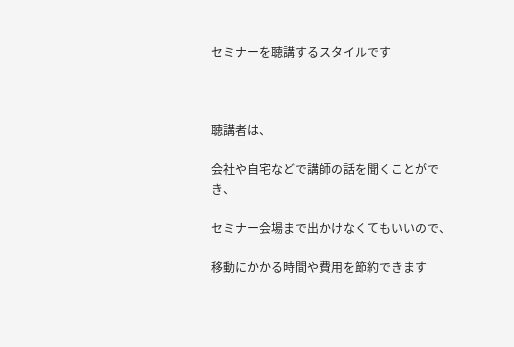セミナーを聴講するスタイルです



聴講者は、

会社や自宅などで講師の話を聞くことができ、

セミナー会場まで出かけなくてもいいので、

移動にかかる時間や費用を節約できます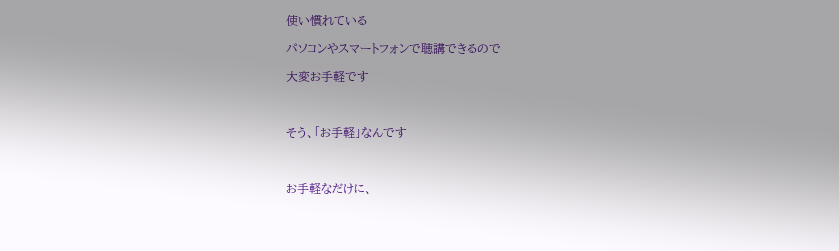使い慣れている

パソコンやスマートフォンで聴講できるので

大変お手軽です



そう、「お手軽」なんです



お手軽なだけに、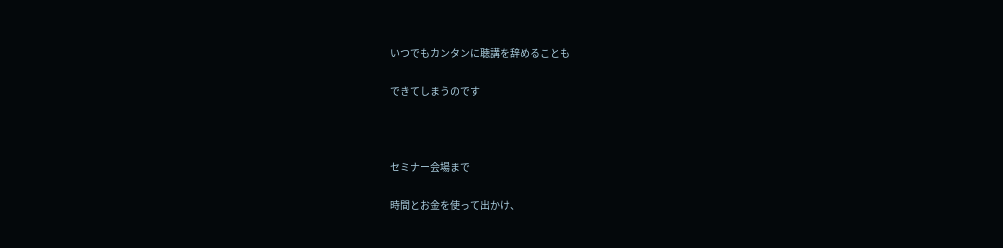いつでもカンタンに聴講を辞めることも

できてしまうのです



セミナー会場まで

時間とお金を使って出かけ、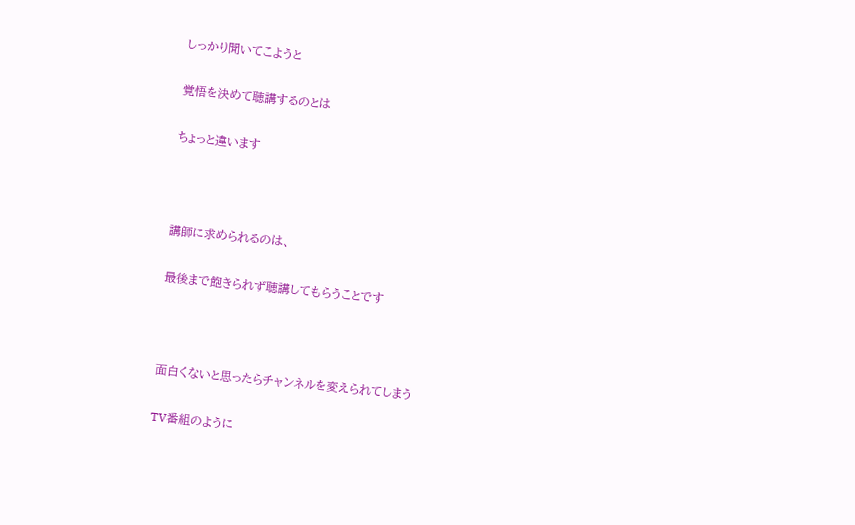しっかり聞いてこようと

覚悟を決めて聴講するのとは

ちょっと違います



講師に求められるのは、

最後まで飽きられず聴講してもらうことです



面白くないと思ったらチャンネルを変えられてしまう

TV番組のように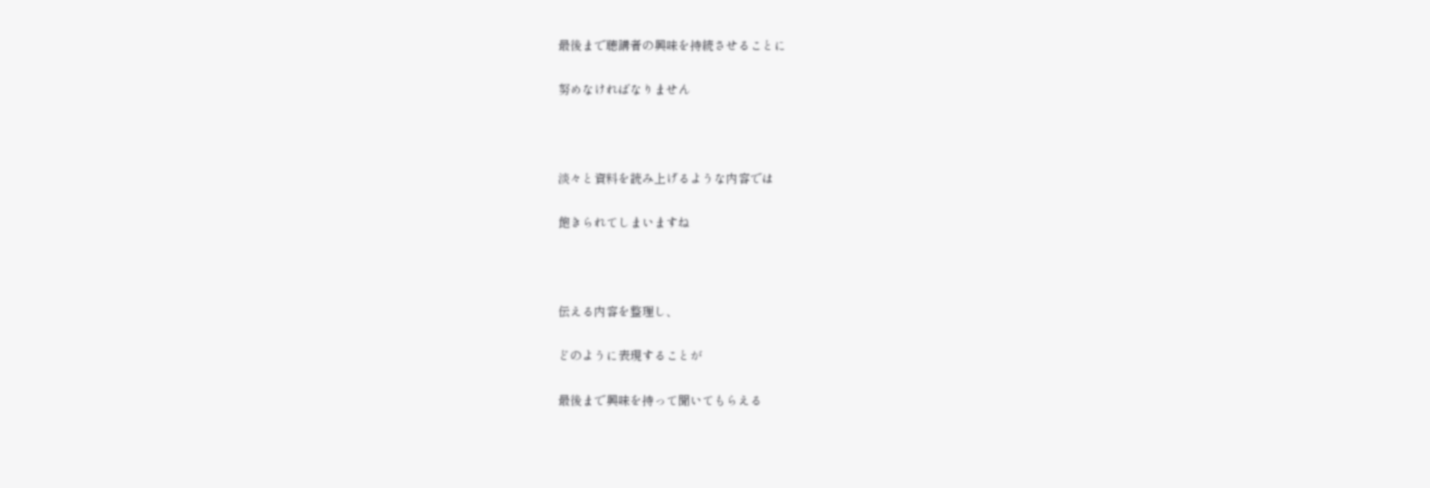最後まで聴講者の興味を持続させることに

努めなければなりません



淡々と資料を読み上げるような内容では

飽きられてしまいますね



伝える内容を整理し、

どのように表現することが

最後まで興味を持って聞いてもらえる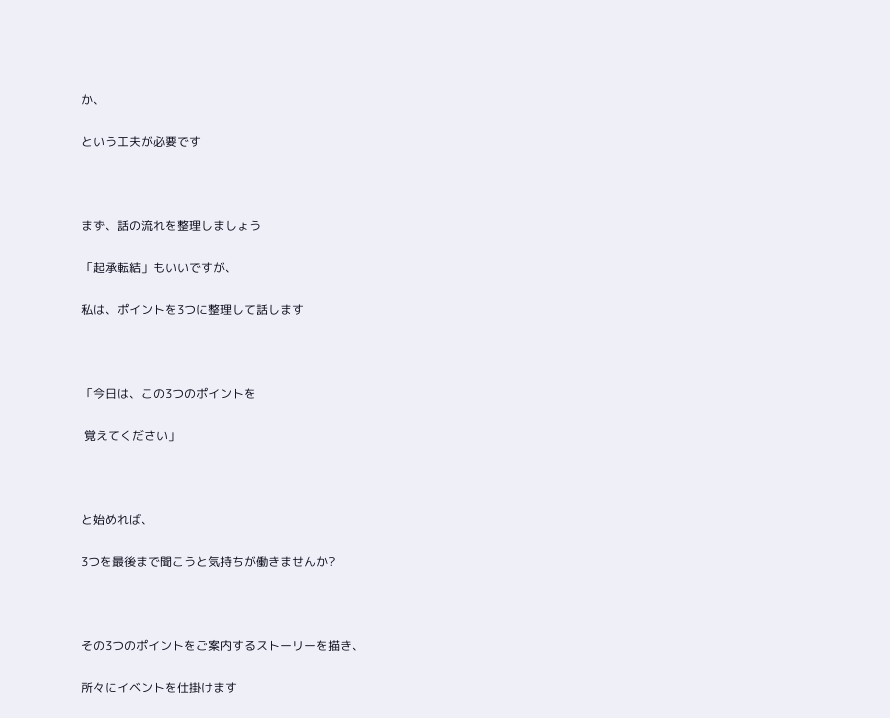か、

という工夫が必要です



まず、話の流れを整理しましょう

「起承転結」もいいですが、

私は、ポイントを3つに整理して話します



「今日は、この3つのポイントを

 覚えてください」



と始めれば、

3つを最後まで聞こうと気持ちが働きませんか?



その3つのポイントをご案内するストーリーを描き、

所々にイベントを仕掛けます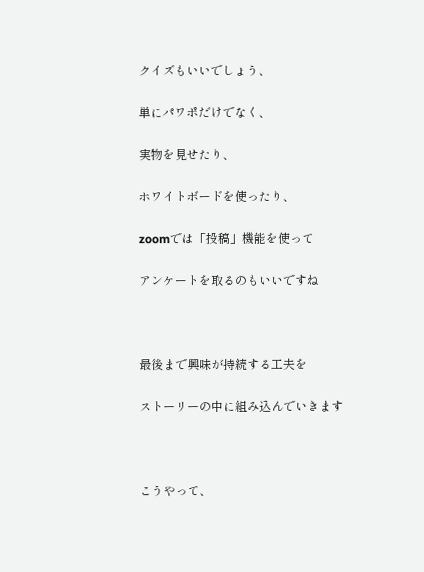クイズもいいでしょう、

単にパワポだけでなく、

実物を見せたり、

ホワイトボードを使ったり、

zoomでは「投稿」機能を使って

アンケートを取るのもいいですね



最後まで興味が持続する工夫を

ストーリーの中に組み込んでいきます



こうやって、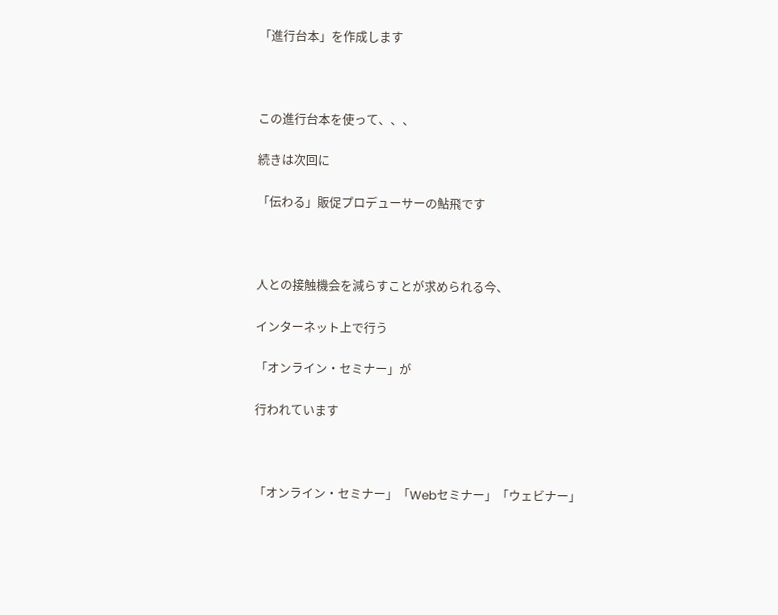「進行台本」を作成します



この進行台本を使って、、、

続きは次回に

「伝わる」販促プロデューサーの鮎飛です



人との接触機会を減らすことが求められる今、

インターネット上で行う

「オンライン・セミナー」が

行われています



「オンライン・セミナー」「Webセミナー」「ウェビナー」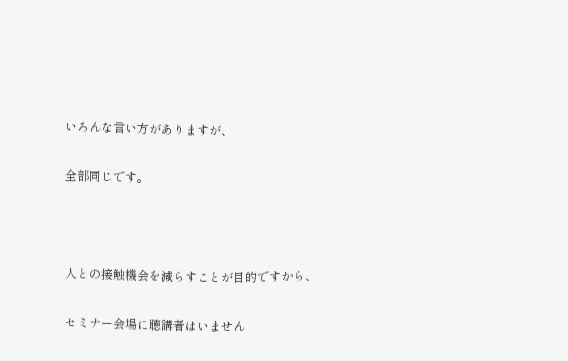いろんな言い方がありますが、

全部同じです。



人との接触機会を減らすことが目的ですから、

セミナー会場に聴講者はいません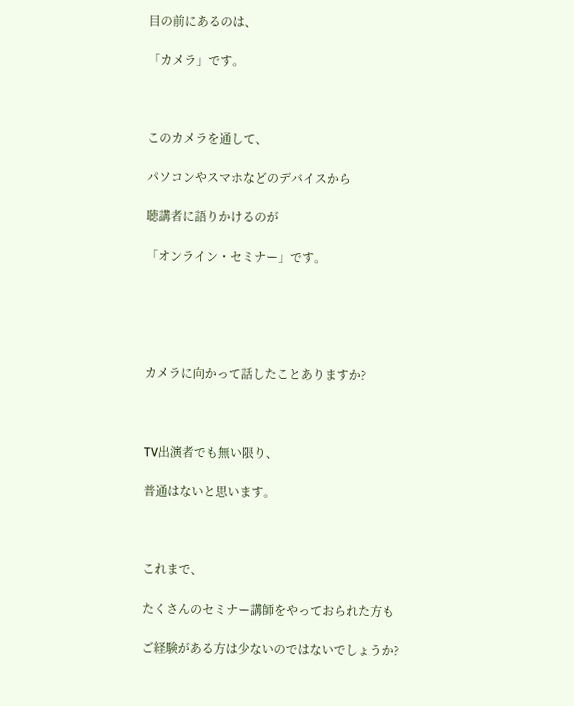目の前にあるのは、

「カメラ」です。



このカメラを通して、

パソコンやスマホなどのデバイスから

聴講者に語りかけるのが

「オンライン・セミナー」です。





カメラに向かって話したことありますか?



TV出演者でも無い限り、

普通はないと思います。



これまで、

たくさんのセミナー講師をやっておられた方も

ご経験がある方は少ないのではないでしょうか?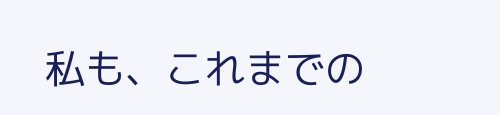私も、これまでの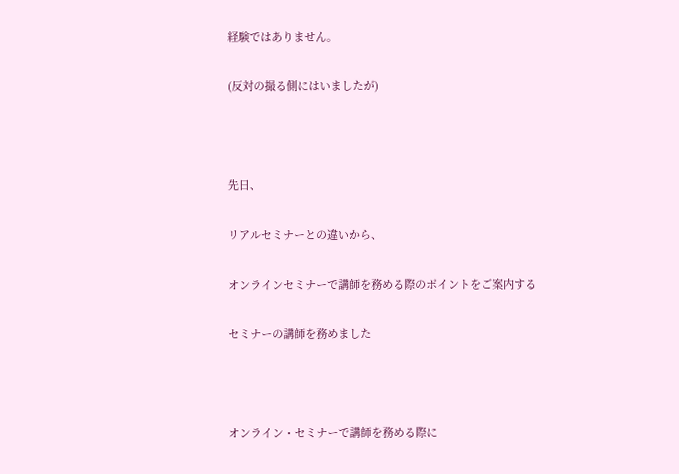経験ではありません。

(反対の撮る側にはいましたが)



先日、

リアルセミナーとの違いから、

オンラインセミナーで講師を務める際のポイントをご案内する

セミナーの講師を務めました



オンライン・セミナーで講師を務める際に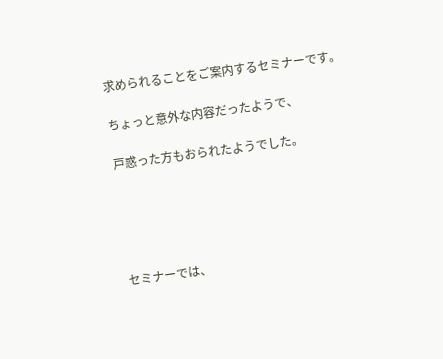求められることをご案内するセミナーです。

ちょっと意外な内容だったようで、

戸惑った方もおられたようでした。





セミナーでは、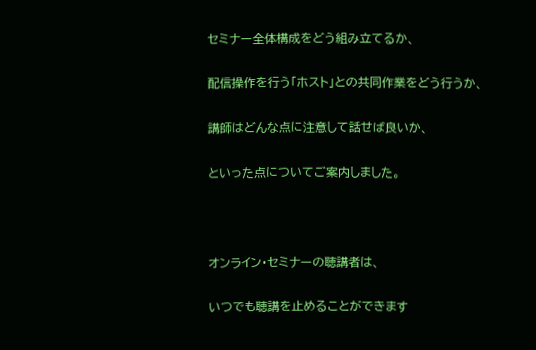セミナー全体構成をどう組み立てるか、

配信操作を行う「ホスト」との共同作業をどう行うか、

講師はどんな点に注意して話せば良いか、

といった点についてご案内しました。



オンライン・セミナーの聴講者は、

いつでも聴講を止めることができます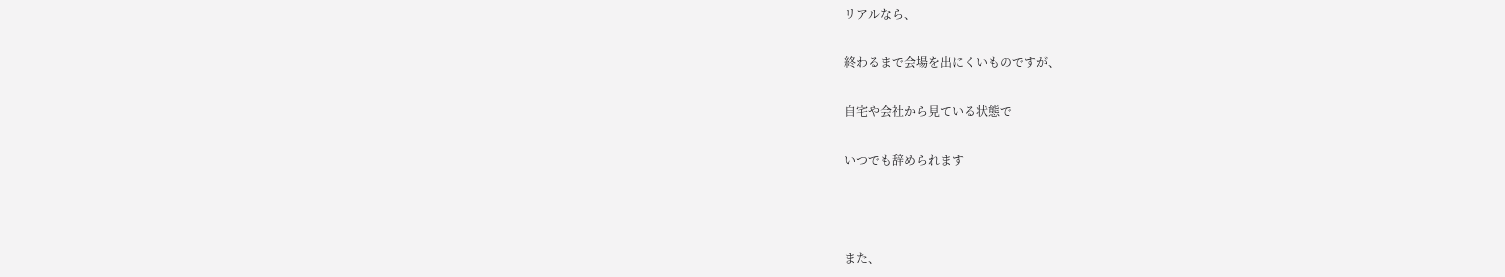リアルなら、

終わるまで会場を出にくいものですが、

自宅や会社から見ている状態で

いつでも辞められます



また、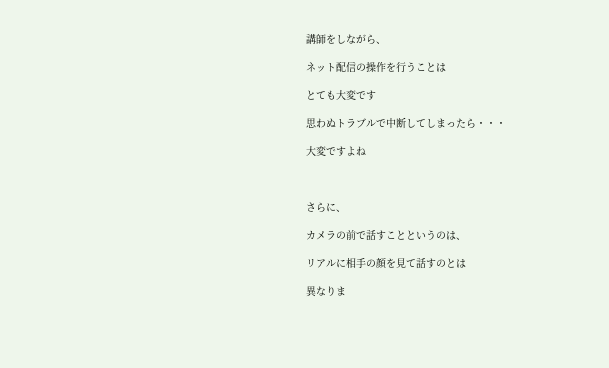講師をしながら、

ネット配信の操作を行うことは

とても大変です

思わぬトラブルで中断してしまったら・・・

大変ですよね



さらに、

カメラの前で話すことというのは、

リアルに相手の顔を見て話すのとは

異なりま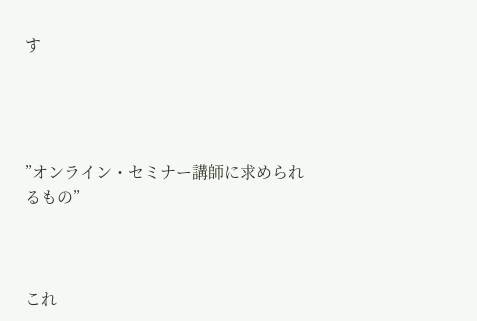す




”オンライン・セミナー講師に求められるもの”



これ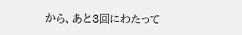から、あと3回にわたって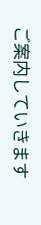ご案内していきます